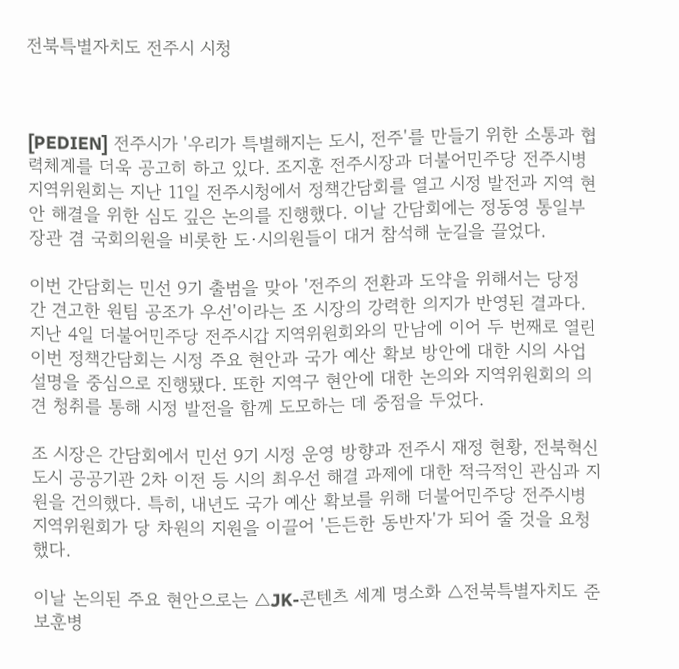전북특별자치도 전주시 시청



[PEDIEN] 전주시가 '우리가 특별해지는 도시, 전주'를 만들기 위한 소통과 협력체계를 더욱 공고히 하고 있다. 조지훈 전주시장과 더불어민주당 전주시병 지역위원회는 지난 11일 전주시청에서 정책간담회를 열고 시정 발전과 지역 현안 해결을 위한 심도 깊은 논의를 진행했다. 이날 간담회에는 정동영 통일부장관 겸 국회의원을 비롯한 도·시의원들이 대거 참석해 눈길을 끌었다.

이번 간담회는 민선 9기 출범을 맞아 '전주의 전환과 도약을 위해서는 당정 간 견고한 원팀 공조가 우선'이라는 조 시장의 강력한 의지가 반영된 결과다. 지난 4일 더불어민주당 전주시갑 지역위원회와의 만남에 이어 두 번째로 열린 이번 정책간담회는 시정 주요 현안과 국가 예산 확보 방안에 대한 시의 사업 설명을 중심으로 진행됐다. 또한 지역구 현안에 대한 논의와 지역위원회의 의견 청취를 통해 시정 발전을 함께 도모하는 데 중점을 두었다.

조 시장은 간담회에서 민선 9기 시정 운영 방향과 전주시 재정 현황, 전북혁신도시 공공기관 2차 이전 등 시의 최우선 해결 과제에 대한 적극적인 관심과 지원을 건의했다. 특히, 내년도 국가 예산 확보를 위해 더불어민주당 전주시병 지역위원회가 당 차원의 지원을 이끌어 '든든한 동반자'가 되어 줄 것을 요청했다.

이날 논의된 주요 현안으로는 △JK-콘텐츠 세계 명소화 △전북특별자치도 준보훈병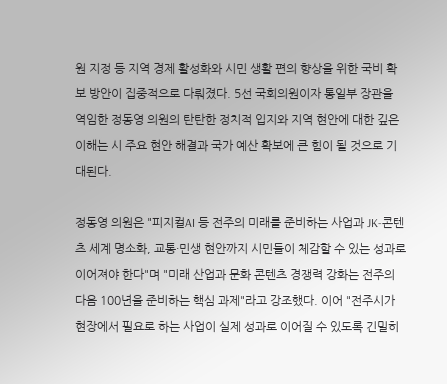원 지정 등 지역 경제 활성화와 시민 생활 편의 향상을 위한 국비 확보 방안이 집중적으로 다뤄졌다. 5선 국회의원이자 통일부 장관을 역임한 정동영 의원의 탄탄한 정치적 입지와 지역 현안에 대한 깊은 이해는 시 주요 현안 해결과 국가 예산 확보에 큰 힘이 될 것으로 기대된다.

정동영 의원은 "피지컬AI 등 전주의 미래를 준비하는 사업과 JK-콘텐츠 세계 명소화, 교통·민생 현안까지 시민들이 체감할 수 있는 성과로 이어져야 한다"며 "미래 산업과 문화 콘텐츠 경쟁력 강화는 전주의 다음 100년을 준비하는 핵심 과제"라고 강조했다. 이어 "전주시가 현장에서 필요로 하는 사업이 실제 성과로 이어질 수 있도록 긴밀히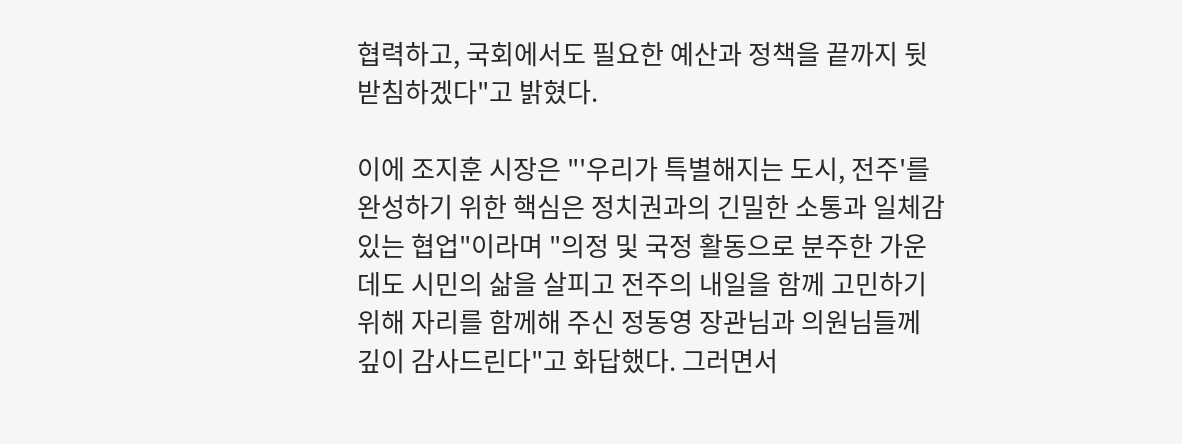협력하고, 국회에서도 필요한 예산과 정책을 끝까지 뒷받침하겠다"고 밝혔다.

이에 조지훈 시장은 "'우리가 특별해지는 도시, 전주'를 완성하기 위한 핵심은 정치권과의 긴밀한 소통과 일체감 있는 협업"이라며 "의정 및 국정 활동으로 분주한 가운데도 시민의 삶을 살피고 전주의 내일을 함께 고민하기 위해 자리를 함께해 주신 정동영 장관님과 의원님들께 깊이 감사드린다"고 화답했다. 그러면서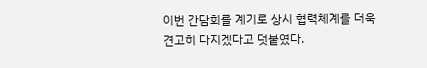이번 간담회를 계기로 상시 협력체계를 더욱 견고히 다지겠다고 덧붙였다.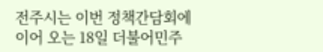전주시는 이번 정책간담회에 이어 오는 18일 더불어민주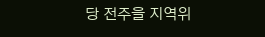당 전주을 지역위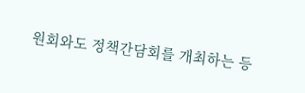원회와도 정책간담회를 개최하는 등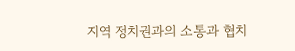지역 정치권과의 소통과 협치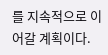를 지속적으로 이어갈 계획이다.